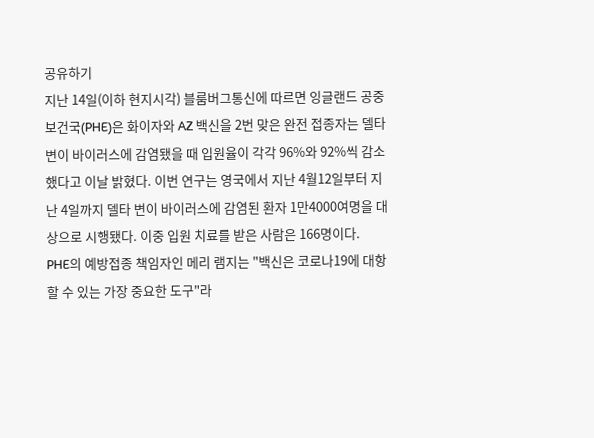공유하기
지난 14일(이하 현지시각) 블룸버그통신에 따르면 잉글랜드 공중보건국(PHE)은 화이자와 AZ 백신을 2번 맞은 완전 접종자는 델타 변이 바이러스에 감염됐을 때 입원율이 각각 96%와 92%씩 감소했다고 이날 밝혔다. 이번 연구는 영국에서 지난 4월12일부터 지난 4일까지 델타 변이 바이러스에 감염된 환자 1만4000여명을 대상으로 시행됐다. 이중 입원 치료를 받은 사람은 166명이다.
PHE의 예방접종 책임자인 메리 램지는 "백신은 코로나19에 대항할 수 있는 가장 중요한 도구"라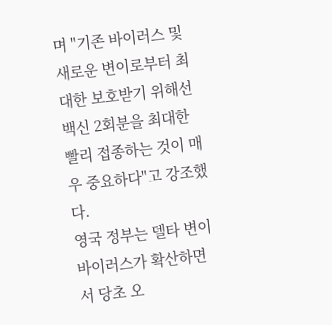며 "기존 바이러스 및 새로운 변이로부터 최대한 보호받기 위해선 백신 2회분을 최대한 빨리 접종하는 것이 매우 중요하다"고 강조했다.
영국 정부는 델타 변이 바이러스가 확산하면서 당초 오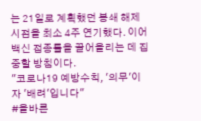는 21일로 계획했던 봉쇄 해제 시점을 최소 4주 연기했다. 이어 백신 접종률을 끌어올리는 데 집중할 방침이다.
"코로나19 예방수칙, '의무'이자 '배려'입니다"
#올바른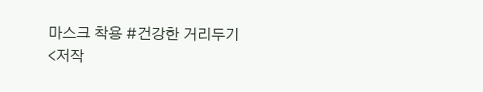마스크 착용 #건강한 거리두기
<저작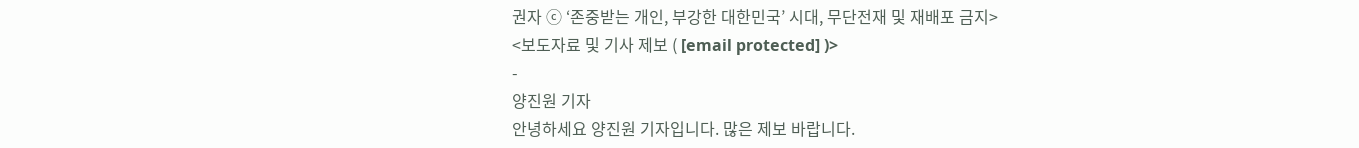권자 ⓒ ‘존중받는 개인, 부강한 대한민국’ 시대, 무단전재 및 재배포 금지>
<보도자료 및 기사 제보 ( [email protected] )>
-
양진원 기자
안녕하세요 양진원 기자입니다. 많은 제보 바랍니다.